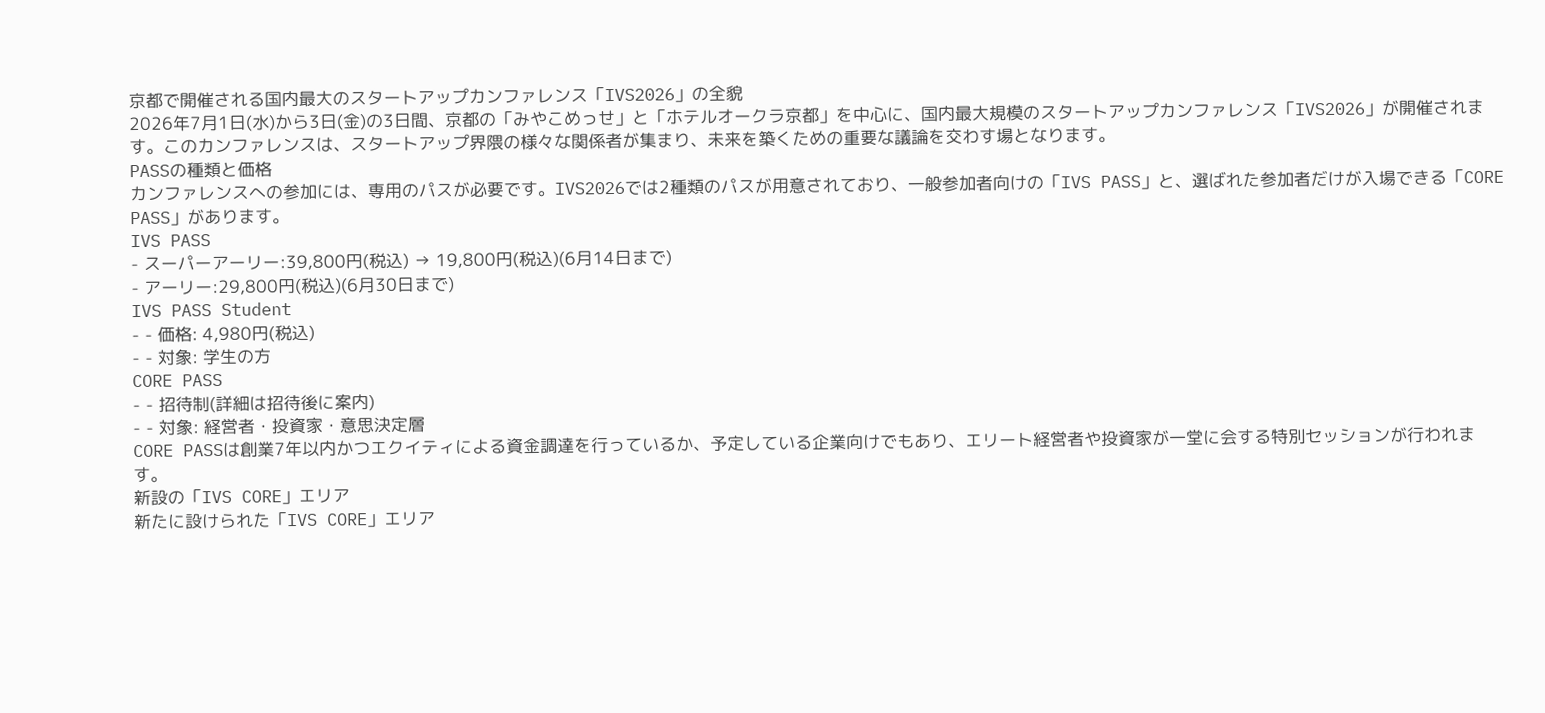京都で開催される国内最大のスタートアップカンファレンス「IVS2026」の全貌
2026年7月1日(水)から3日(金)の3日間、京都の「みやこめっせ」と「ホテルオークラ京都」を中心に、国内最大規模のスタートアップカンファレンス「IVS2026」が開催されます。このカンファレンスは、スタートアップ界隈の様々な関係者が集まり、未来を築くための重要な議論を交わす場となります。
PASSの種類と価格
カンファレンスへの参加には、専用のパスが必要です。IVS2026では2種類のパスが用意されており、一般参加者向けの「IVS PASS」と、選ばれた参加者だけが入場できる「CORE PASS」があります。
IVS PASS
- スーパーアーリー:39,800円(税込) → 19,800円(税込)(6月14日まで)
- アーリー:29,800円(税込)(6月30日まで)
IVS PASS Student
- - 価格: 4,980円(税込)
- - 対象: 学生の方
CORE PASS
- - 招待制(詳細は招待後に案内)
- - 対象: 経営者・投資家・意思決定層
CORE PASSは創業7年以内かつエクイティによる資金調達を行っているか、予定している企業向けでもあり、エリート経営者や投資家が一堂に会する特別セッションが行われます。
新設の「IVS CORE」エリア
新たに設けられた「IVS CORE」エリア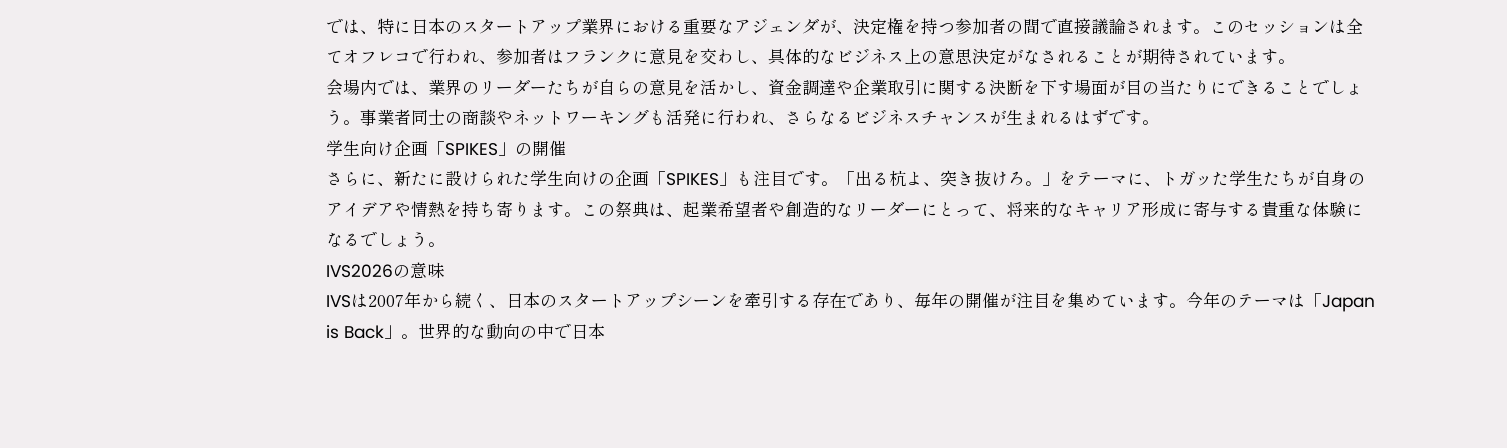では、特に日本のスタートアップ業界における重要なアジェンダが、決定権を持つ参加者の間で直接議論されます。このセッションは全てオフレコで行われ、参加者はフランクに意見を交わし、具体的なビジネス上の意思決定がなされることが期待されています。
会場内では、業界のリーダーたちが自らの意見を活かし、資金調達や企業取引に関する決断を下す場面が目の当たりにできることでしょう。事業者同士の商談やネットワーキングも活発に行われ、さらなるビジネスチャンスが生まれるはずです。
学生向け企画「SPIKES」の開催
さらに、新たに設けられた学生向けの企画「SPIKES」も注目です。「出る杭よ、突き抜けろ。」をテーマに、トガッた学生たちが自身のアイデアや情熱を持ち寄ります。この祭典は、起業希望者や創造的なリーダーにとって、将来的なキャリア形成に寄与する貴重な体験になるでしょう。
IVS2026の意味
IVSは2007年から続く、日本のスタートアップシーンを牽引する存在であり、毎年の開催が注目を集めています。今年のテーマは「Japan is Back」。世界的な動向の中で日本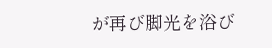が再び脚光を浴び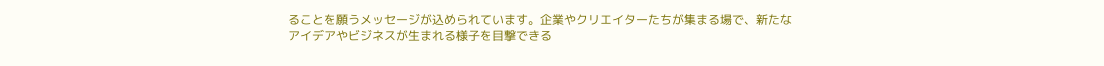ることを願うメッセージが込められています。企業やクリエイターたちが集まる場で、新たなアイデアやビジネスが生まれる様子を目撃できる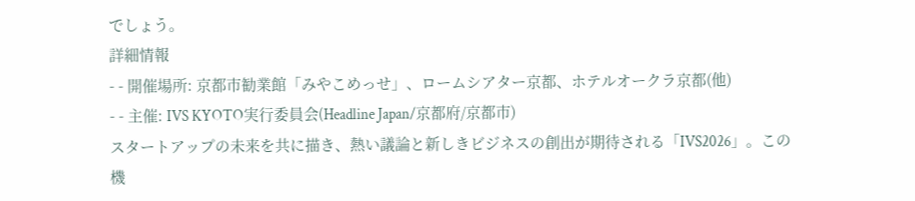でしょう。
詳細情報
- - 開催場所: 京都市勧業館「みやこめっせ」、ロームシアター京都、ホテルオークラ京都(他)
- - 主催: IVS KYOTO実行委員会(Headline Japan/京都府/京都市)
スタートアップの未来を共に描き、熱い議論と新しきビジネスの創出が期待される「IVS2026」。この機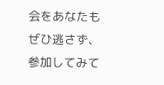会をあなたもぜひ逃さず、参加してみて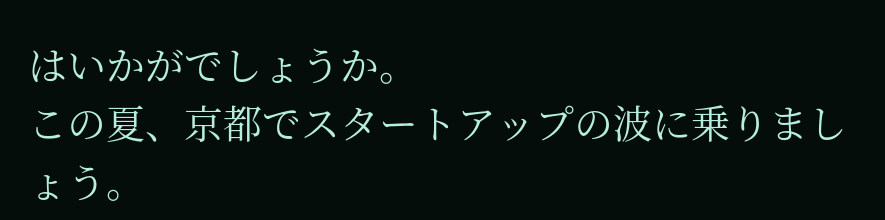はいかがでしょうか。
この夏、京都でスタートアップの波に乗りましょう。